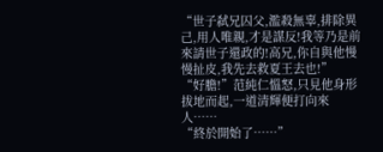“世子弑兄囚父,濫殺無辜,排除異己,用人唯親,才是謀反!我等乃是前來請世子還政的!高兄,你自與他慢慢扯皮,我先去救夏王去也!”
“好膽!”范純仁慍怒,只見他身形拔地而起,一道清輝便打向來人……
“終於開始了……”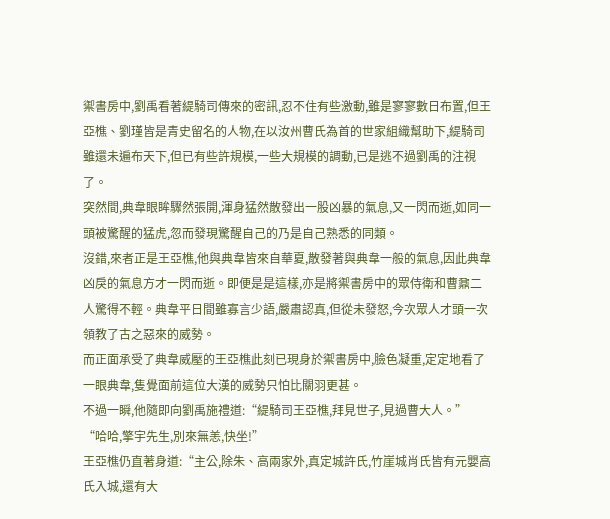禦書房中,劉禹看著緹騎司傳來的密訊,忍不住有些激動,雖是寥寥數日布置,但王亞樵、劉瑾皆是青史留名的人物,在以汝州曹氏為首的世家組織幫助下,緹騎司雖還未遍布天下,但已有些許規模,一些大規模的調動,已是逃不過劉禹的注視了。
突然間,典韋眼眸驟然張開,渾身猛然散發出一股凶暴的氣息,又一閃而逝,如同一頭被驚醒的猛虎,忽而發現驚醒自己的乃是自己熟悉的同類。
沒錯,來者正是王亞樵,他與典韋皆來自華夏,散發著與典韋一般的氣息,因此典韋凶戾的氣息方才一閃而逝。即便是是這樣,亦是將禦書房中的眾侍衛和曹鼐二人驚得不輕。典韋平日間雖寡言少語,嚴肅認真,但從未發怒,今次眾人才頭一次領教了古之惡來的威勢。
而正面承受了典韋威壓的王亞樵此刻已現身於禦書房中,臉色凝重,定定地看了一眼典韋,隻覺面前這位大漢的威勢只怕比關羽更甚。
不過一瞬,他隨即向劉禹施禮道:“緹騎司王亞樵,拜見世子,見過曹大人。”
“哈哈,擎宇先生,別來無恙,快坐!”
王亞樵仍直著身道:“主公,除朱、高兩家外,真定城許氏,竹崖城肖氏皆有元嬰高氏入城,還有大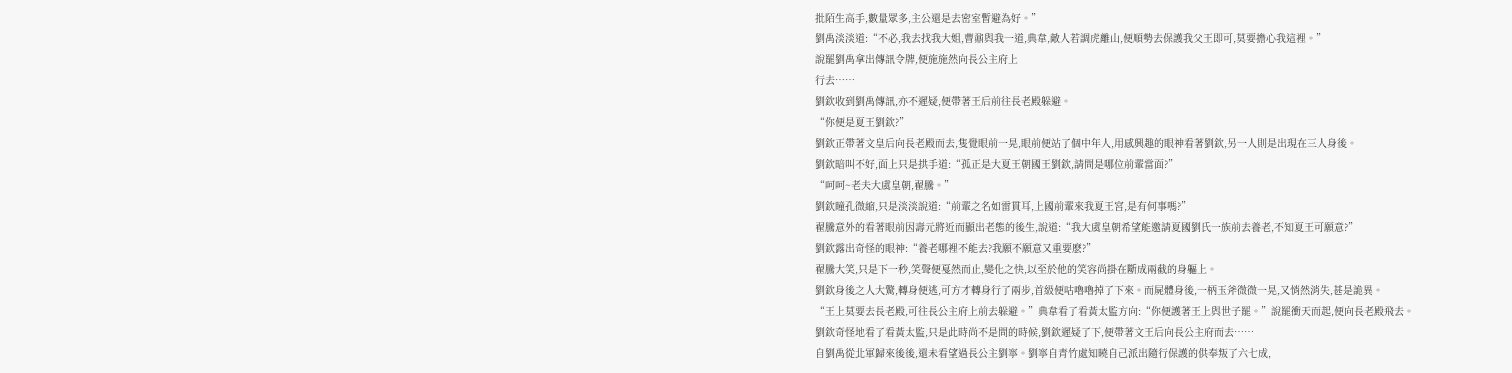批陌生高手,數量眾多,主公還是去密室暫避為好。”
劉禹淡淡道:“不必,我去找我大姐,曹鼐與我一道,典韋,敵人若調虎離山,便順勢去保護我父王即可,莫要擔心我這裡。”
說罷劉禹拿出傳訊令牌,便施施然向長公主府上
行去……
劉欽收到劉禹傳訊,亦不遲疑,便帶著王后前往長老殿躲避。
“你便是夏王劉欽?”
劉欽正帶著文皇后向長老殿而去,隻覺眼前一晃,眼前便站了個中年人,用感興趣的眼神看著劉欽,另一人則是出現在三人身後。
劉欽暗叫不好,面上只是拱手道:“孤正是大夏王朝國王劉欽,請問是哪位前輩當面?”
“呵呵~老夫大虞皇朝,翟騰。”
劉欽瞳孔微縮,只是淡淡說道:“前輩之名如雷貫耳,上國前輩來我夏王宮,是有何事嗎?”
翟騰意外的看著眼前因壽元將近而顯出老態的後生,說道:“我大虞皇朝希望能邀請夏國劉氏一族前去養老,不知夏王可願意?”
劉欽露出奇怪的眼神:“養老哪裡不能去?我願不願意又重要麽?”
翟騰大笑,只是下一秒,笑聲便戛然而止,變化之快,以至於他的笑容尚掛在斷成兩截的身軀上。
劉欽身後之人大驚,轉身便逃,可方才轉身行了兩步,首級便咕嚕嚕掉了下來。而屍體身後,一柄玉斧微微一晃,又悄然消失,甚是詭異。
“王上莫要去長老殿,可往長公主府上前去躲避。”典韋看了看黃太監方向:“你便護著王上與世子罷。”說罷衝天而起,便向長老殿飛去。
劉欽奇怪地看了看黃太監,只是此時尚不是問的時候,劉欽遲疑了下,便帶著文王后向長公主府而去……
自劉禹從北軍歸來後後,還未看望過長公主劉寧。劉寧自青竹處知曉自己派出隨行保護的供奉叛了六七成,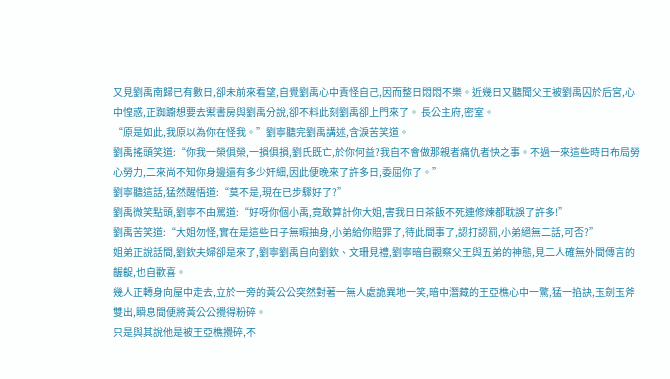又見劉禹南歸已有數日,卻未前來看望,自覺劉禹心中責怪自己,因而整日悶悶不樂。近幾日又聽聞父王被劉禹囚於后宮,心中惶惑,正踟躕想要去禦書房與劉禹分說,卻不料此刻劉禹卻上門來了。 長公主府,密室。
“原是如此,我原以為你在怪我。”劉寧聽完劉禹講述,含淚苦笑道。
劉禹搖頭笑道:“你我一榮俱榮,一損俱損,劉氏既亡,於你何益?我自不會做那親者痛仇者快之事。不過一來這些時日布局勞心勞力,二來尚不知你身邊還有多少奸細,因此便晚來了許多日,委屈你了。”
劉寧聽這話,猛然醒悟道:“莫不是,現在已步驟好了?”
劉禹微笑點頭,劉寧不由罵道:“好呀你個小禹,竟敢算計你大姐,害我日日茶飯不死連修煉都耽誤了許多!”
劉禹苦笑道:“大姐勿怪,實在是這些日子無暇抽身,小弟給你賠罪了,待此間事了,認打認罰,小弟絕無二話,可否?”
姐弟正說話間,劉欽夫婦卻是來了,劉寧劉禹自向劉欽、文珊見禮,劉寧暗自觀察父王與五弟的神態,見二人確無外間傳言的齷齪,也自歡喜。
幾人正轉身向屋中走去,立於一旁的黃公公突然對著一無人處詭異地一笑,暗中潛藏的王亞樵心中一驚,猛一掐訣,玉劍玉斧雙出,瞬息間便將黃公公攪得粉碎。
只是與其說他是被王亞樵攪碎,不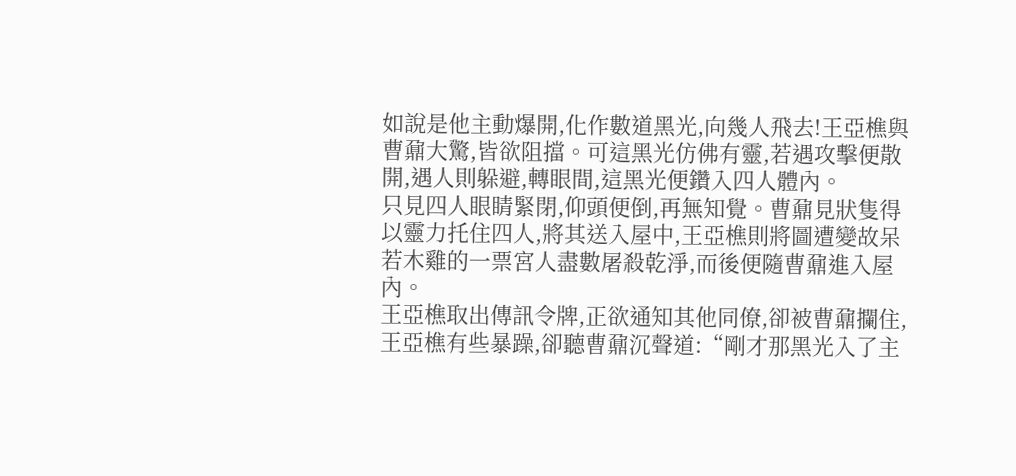如說是他主動爆開,化作數道黑光,向幾人飛去!王亞樵與曹鼐大驚,皆欲阻擋。可這黑光仿佛有靈,若遇攻擊便散開,遇人則躲避,轉眼間,這黑光便鑽入四人體內。
只見四人眼睛緊閉,仰頭便倒,再無知覺。曹鼐見狀隻得以靈力托住四人,將其送入屋中,王亞樵則將圖遭變故呆若木雞的一票宮人盡數屠殺乾淨,而後便隨曹鼐進入屋內。
王亞樵取出傳訊令牌,正欲通知其他同僚,卻被曹鼐攔住,王亞樵有些暴躁,卻聽曹鼐沉聲道:“剛才那黑光入了主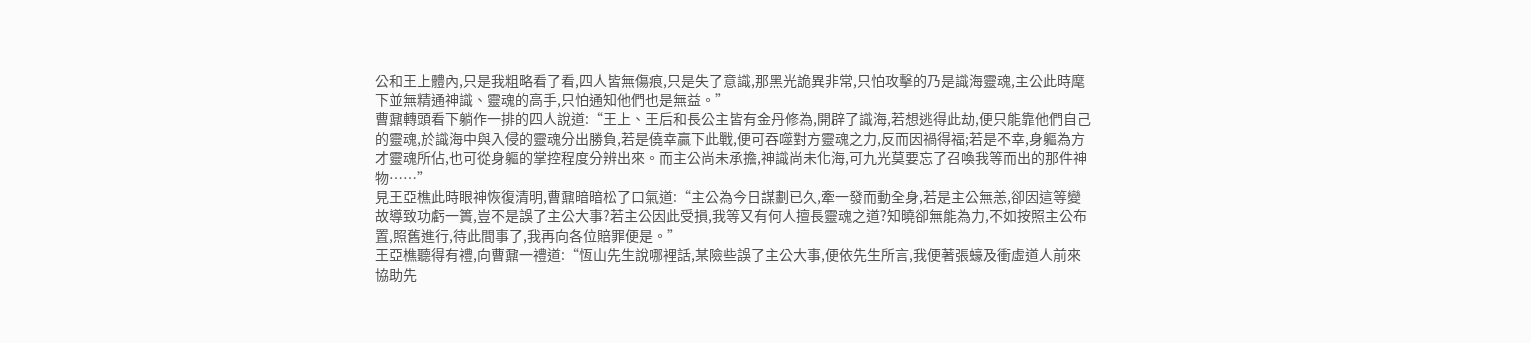公和王上體內,只是我粗略看了看,四人皆無傷痕,只是失了意識,那黑光詭異非常,只怕攻擊的乃是識海靈魂,主公此時麾下並無精通神識、靈魂的高手,只怕通知他們也是無益。”
曹鼐轉頭看下躺作一排的四人說道:“王上、王后和長公主皆有金丹修為,開辟了識海,若想逃得此劫,便只能靠他們自己的靈魂,於識海中與入侵的靈魂分出勝負,若是僥幸贏下此戰,便可吞噬對方靈魂之力,反而因禍得福;若是不幸,身軀為方才靈魂所佔,也可從身軀的掌控程度分辨出來。而主公尚未承擔,神識尚未化海,可九光莫要忘了召喚我等而出的那件神物……”
見王亞樵此時眼神恢復清明,曹鼐暗暗松了口氣道:“主公為今日謀劃已久,牽一發而動全身,若是主公無恙,卻因這等變故導致功虧一簣,豈不是誤了主公大事?若主公因此受損,我等又有何人擅長靈魂之道?知曉卻無能為力,不如按照主公布置,照舊進行,待此間事了,我再向各位賠罪便是。”
王亞樵聽得有禮,向曹鼐一禮道:“恆山先生說哪裡話,某險些誤了主公大事,便依先生所言,我便著張蠔及衝虛道人前來協助先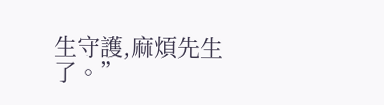生守護,麻煩先生了。”